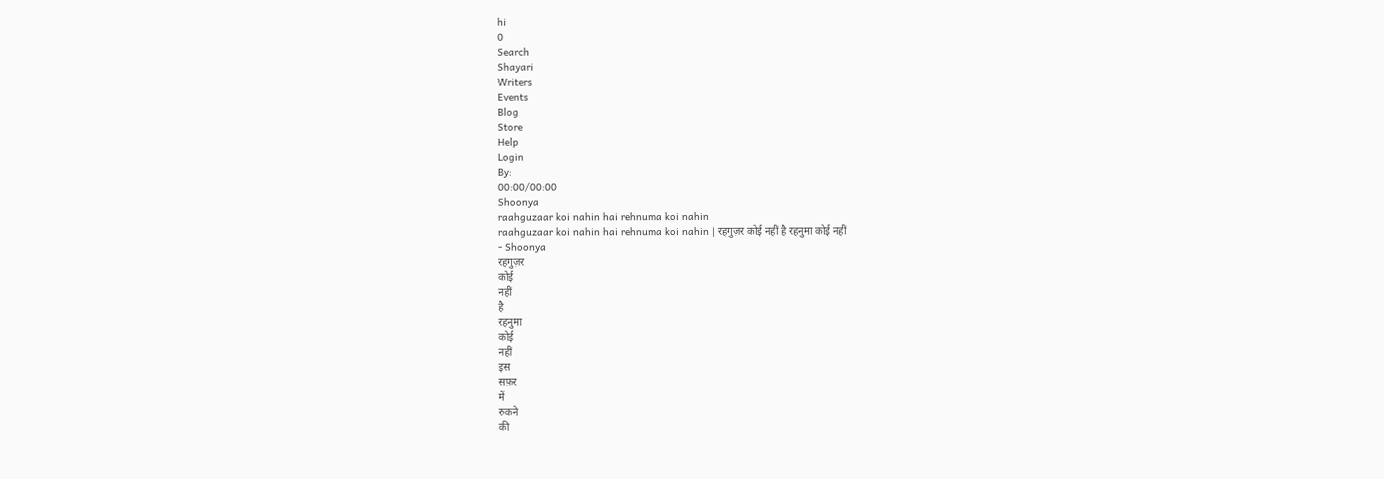hi
0
Search
Shayari
Writers
Events
Blog
Store
Help
Login
By:
00:00/00:00
Shoonya
raahguzaar koi nahin hai rehnuma koi nahin
raahguzaar koi nahin hai rehnuma koi nahin | रहगुज़र कोई नहीं है रहनुमा कोई नहीं
- Shoonya
रहगुज़र
कोई
नहीं
है
रहनुमा
कोई
नहीं
इस
सफ़र
में
रुकने
की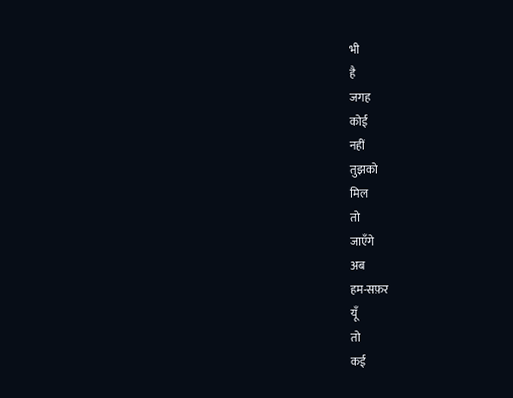भी
है
जगह
कोई
नहीं
तुझको
मिल
तो
जाएँगे
अब
हम-सफ़र
यूँ
तो
कई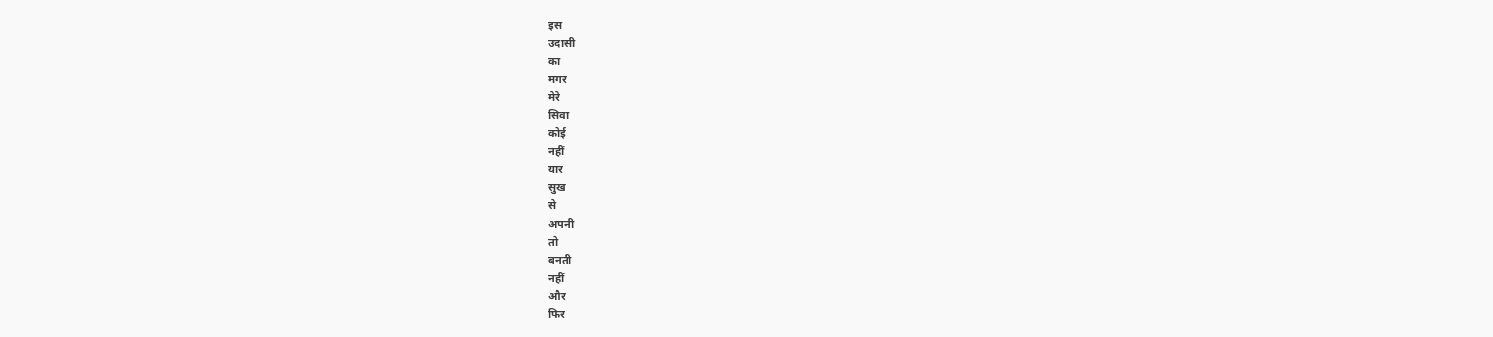इस
उदासी
का
मगर
मेरे
सिवा
कोई
नहीं
यार
सुख
से
अपनी
तो
बनती
नहीं
और
फिर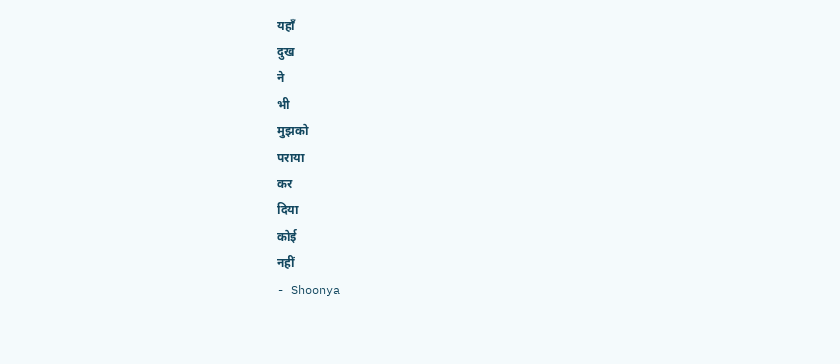यहाँ
दुख
ने
भी
मुझको
पराया
कर
दिया
कोई
नहीं
- Shoonya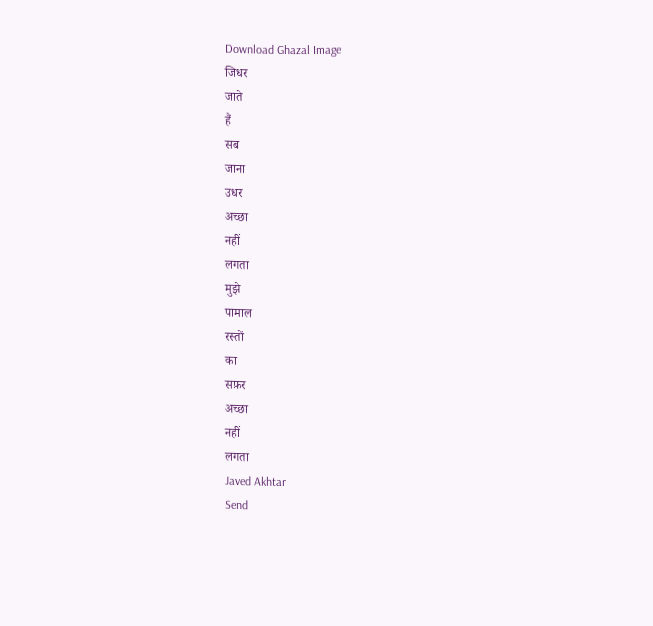Download Ghazal Image
जिधर
जाते
हैं
सब
जाना
उधर
अच्छा
नहीं
लगता
मुझे
पामाल
रस्तों
का
सफ़र
अच्छा
नहीं
लगता
Javed Akhtar
Send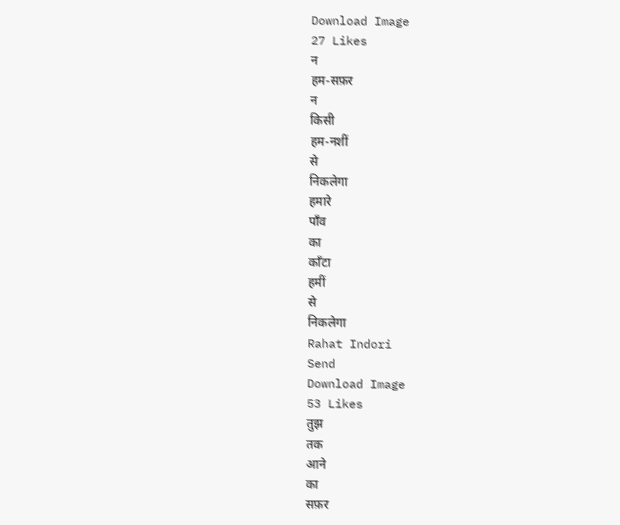Download Image
27 Likes
न
हम-सफ़र
न
किसी
हम-नशीं
से
निकलेगा
हमारे
पाँव
का
काँटा
हमीं
से
निकलेगा
Rahat Indori
Send
Download Image
53 Likes
तुझ
तक
आने
का
सफ़र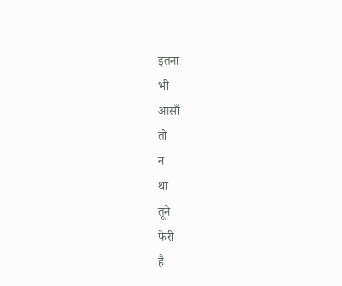इतना
भी
आसाँ
तो
न
था
तूने
फेरी
है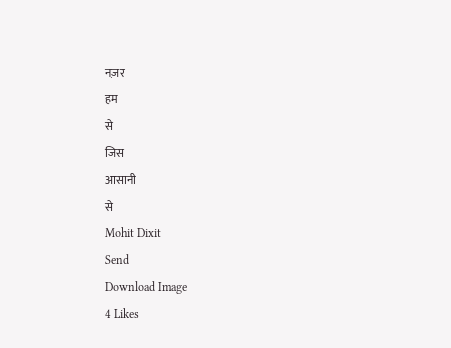नज़र
हम
से
जिस
आसानी
से
Mohit Dixit
Send
Download Image
4 Likes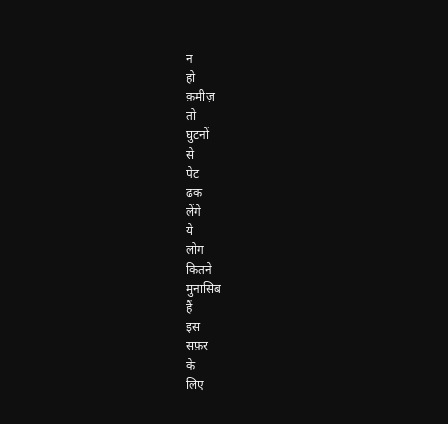न
हो
क़मीज़
तो
घुटनों
से
पेट
ढक
लेंगे
ये
लोग
कितने
मुनासिब
हैं
इस
सफ़र
के
लिए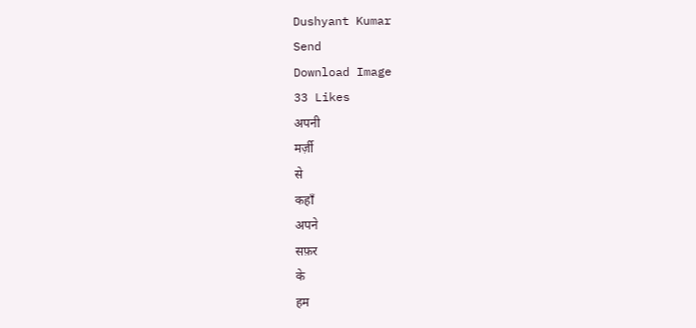Dushyant Kumar
Send
Download Image
33 Likes
अपनी
मर्ज़ी
से
कहाँ
अपने
सफ़र
के
हम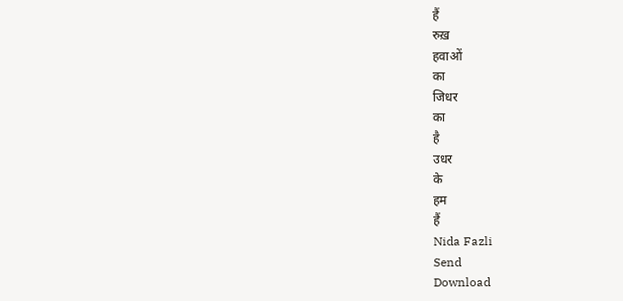हैं
रुख़
हवाओं
का
जिधर
का
है
उधर
के
हम
हैं
Nida Fazli
Send
Download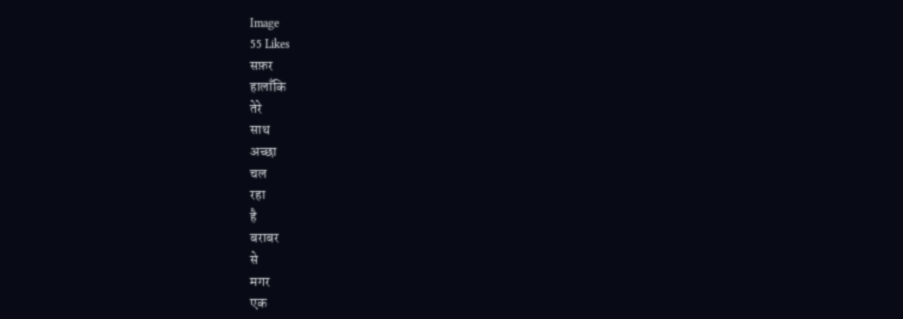Image
55 Likes
सफ़र
हालाँकि
तेरे
साथ
अच्छा
चल
रहा
है
बराबर
से
मगर
एक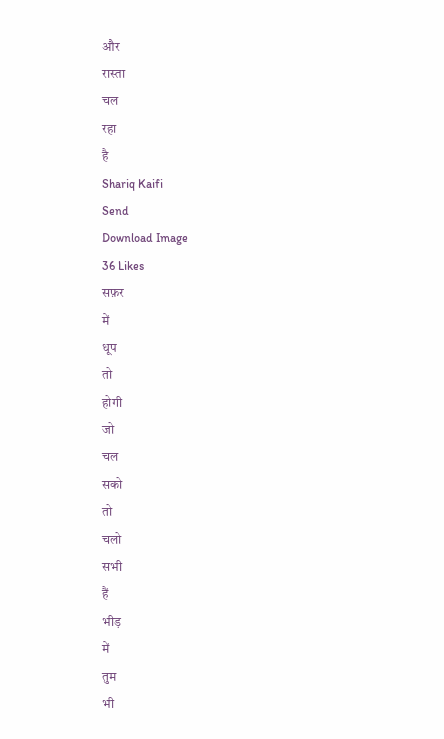और
रास्ता
चल
रहा
है
Shariq Kaifi
Send
Download Image
36 Likes
सफ़र
में
धूप
तो
होगी
जो
चल
सको
तो
चलो
सभी
हैं
भीड़
में
तुम
भी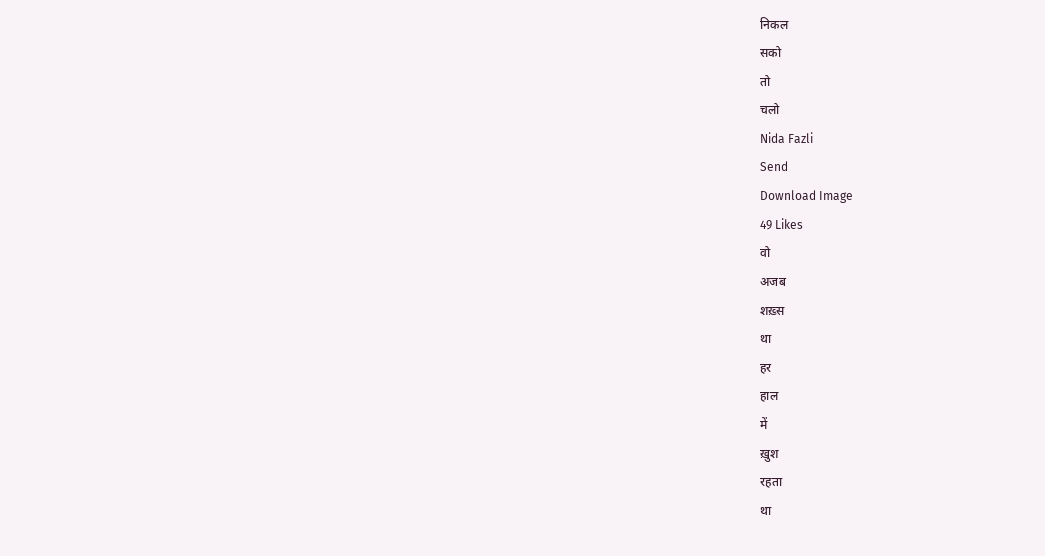निकल
सको
तो
चलो
Nida Fazli
Send
Download Image
49 Likes
वो
अजब
शख़्स
था
हर
हाल
में
ख़ुश
रहता
था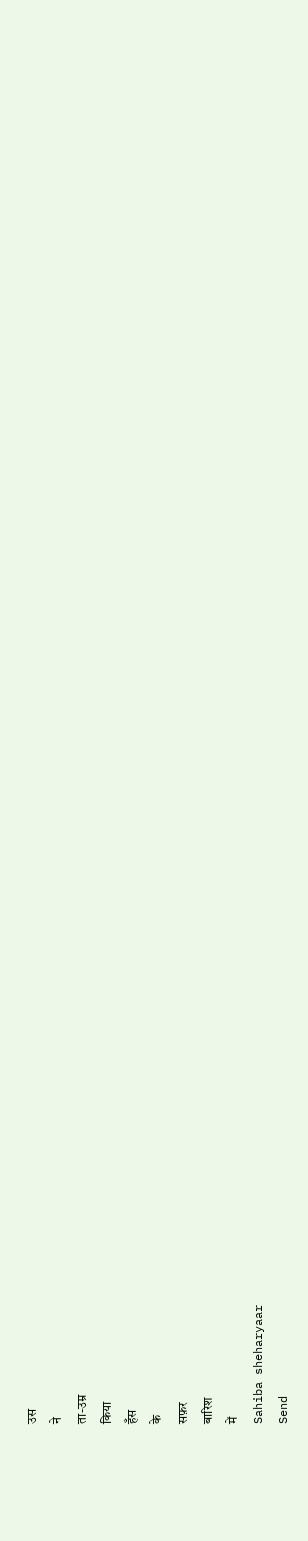उस
ने
ता-उम्र
किया
हँस
के
सफ़र
बारिश
में
Sahiba sheharyaar
Send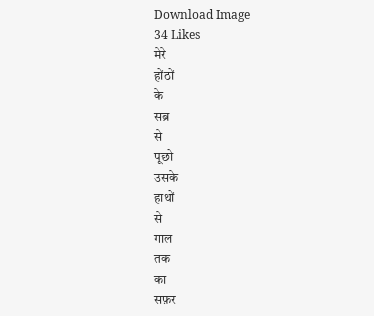Download Image
34 Likes
मेरे
होंठों
के
सब्र
से
पूछो
उसके
हाथों
से
गाल
तक
का
सफ़र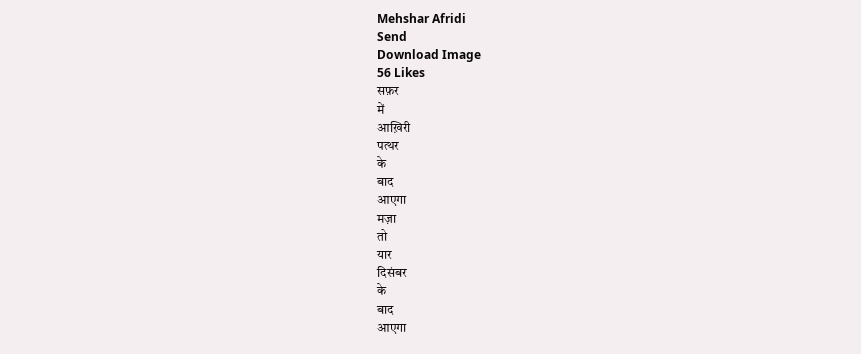Mehshar Afridi
Send
Download Image
56 Likes
सफ़र
में
आख़िरी
पत्थर
के
बाद
आएगा
मज़ा
तो
यार
दिसंबर
के
बाद
आएगा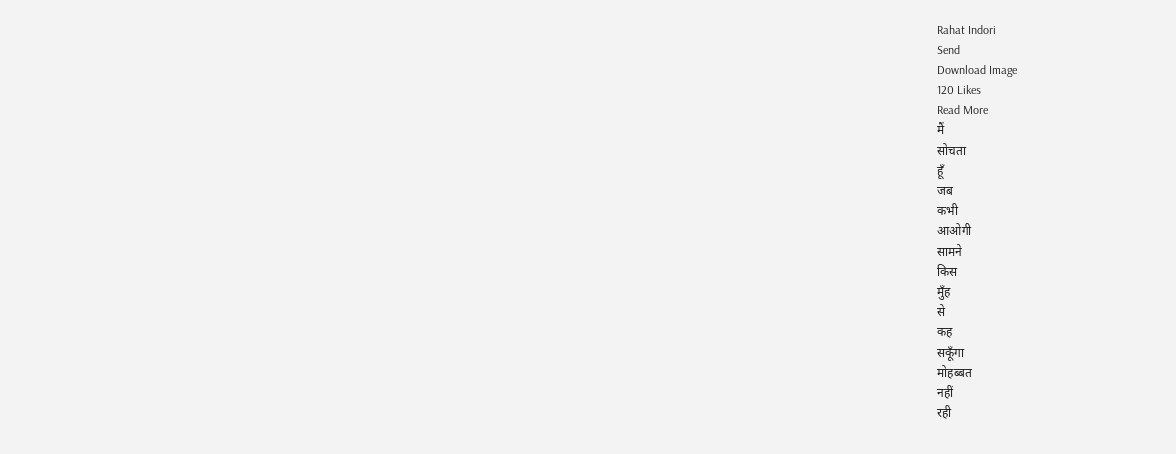Rahat Indori
Send
Download Image
120 Likes
Read More
मैं
सोचता
हूँ
जब
कभी
आओगी
सामने
किस
मुँह
से
कह
सकूँगा
मोहब्बत
नहीं
रही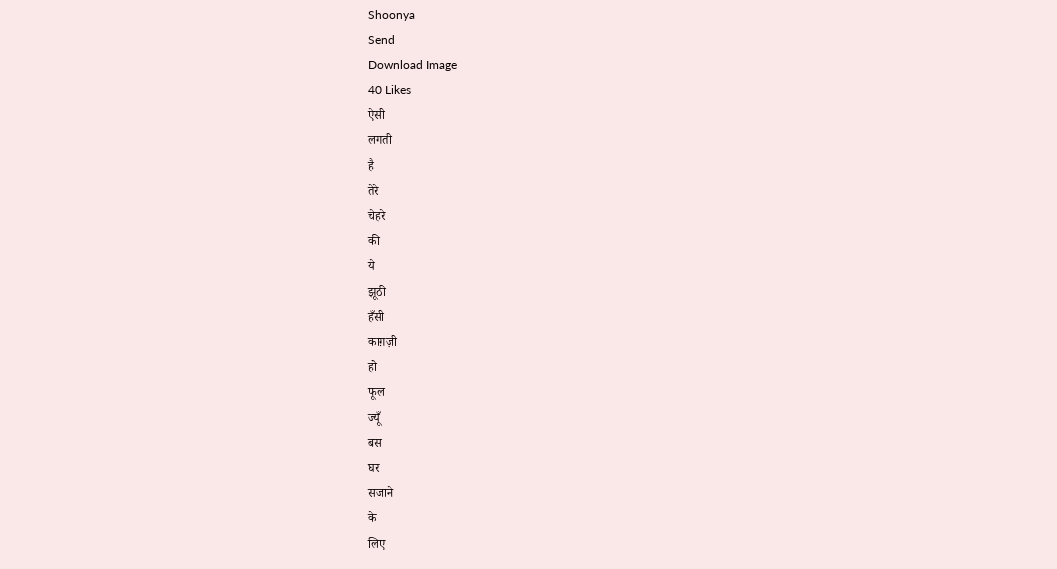Shoonya
Send
Download Image
40 Likes
ऐसी
लगती
है
तेरे
चेहरे
की
ये
झूठी
हँसी
काग़ज़ी
हो
फूल
ज्यूँ
बस
घर
सजाने
के
लिए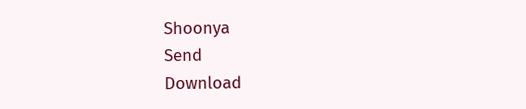Shoonya
Send
Download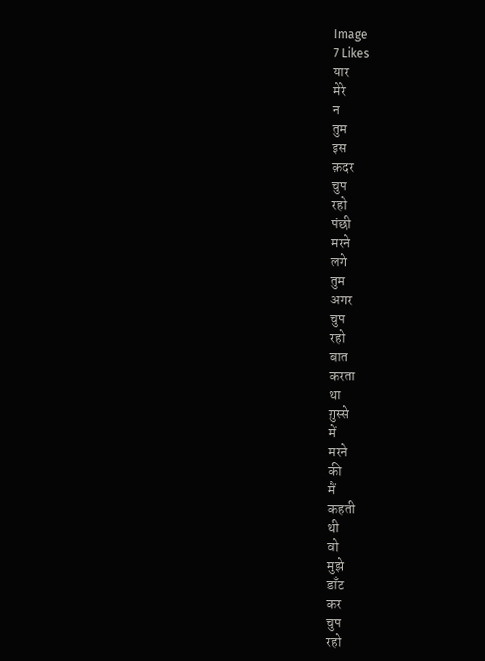Image
7 Likes
यार
मेरे
न
तुम
इस
क़दर
चुप
रहो
पंछी
मरने
लगे
तुम
अगर
चुप
रहो
बात
करता
था
ग़ुस्से
में
मरने
की
मैं
कहती
थी
वो
मुझे
डाँट
कर
चुप
रहो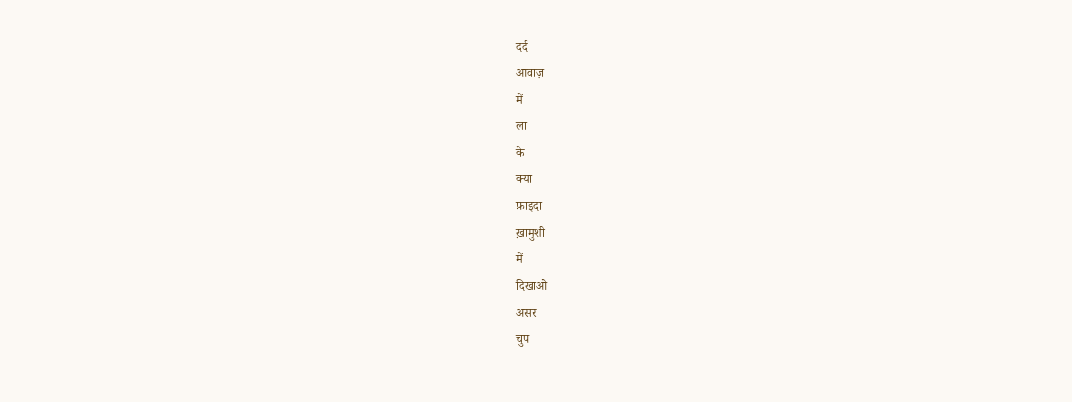दर्द
आवाज़
में
ला
के
क्या
फ़ाइदा
ख़ामुशी
में
दिखाओ
असर
चुप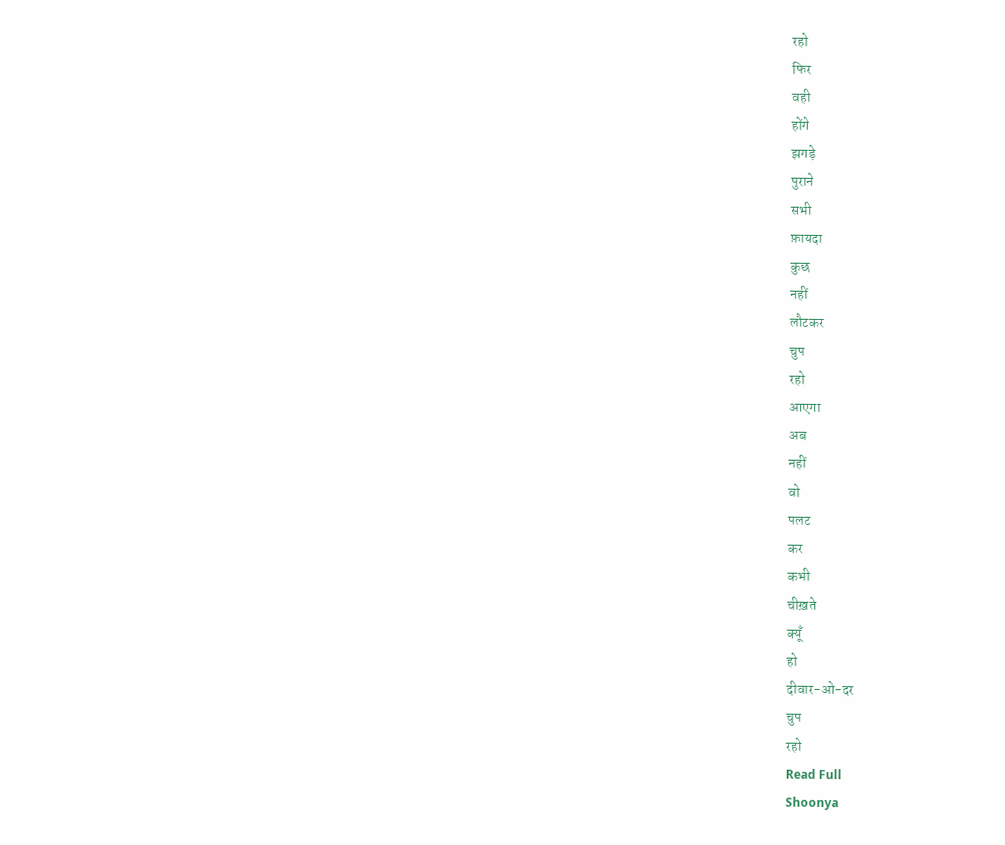रहो
फिर
वही
होंगे
झगड़े
पुराने
सभी
फ़ायदा
कुछ
नहीं
लौटकर
चुप
रहो
आएगा
अब
नहीं
वो
पलट
कर
कभी
चीख़ते
क्यूँ
हो
दीवार-ओ-दर
चुप
रहो
Read Full
Shoonya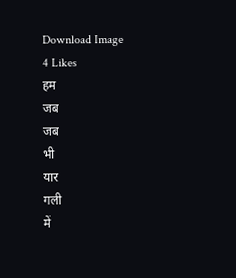Download Image
4 Likes
हम
जब
जब
भी
यार
गली
में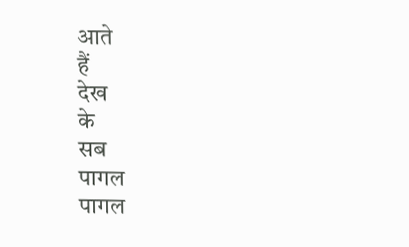आते
हैं
देख
के
सब
पागल
पागल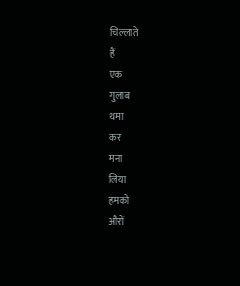चिल्लाते
हैं
एक
गुलाब
थमा
कर
मना
लिया
हमको
औरों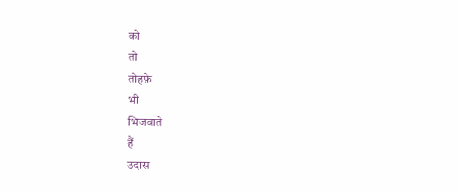को
तो
तोहफ़े
भी
भिजवाते
हैं
उदास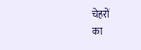चेहरों
का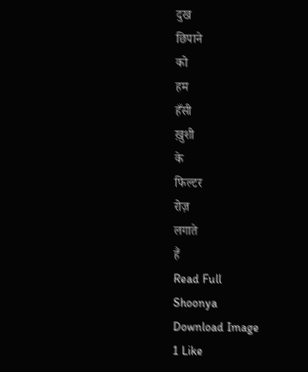दुख
छिपाने
को
हम
हँसी
ख़ुशी
के
फिल्टर
रोज़
लगाते
हैं
Read Full
Shoonya
Download Image
1 Like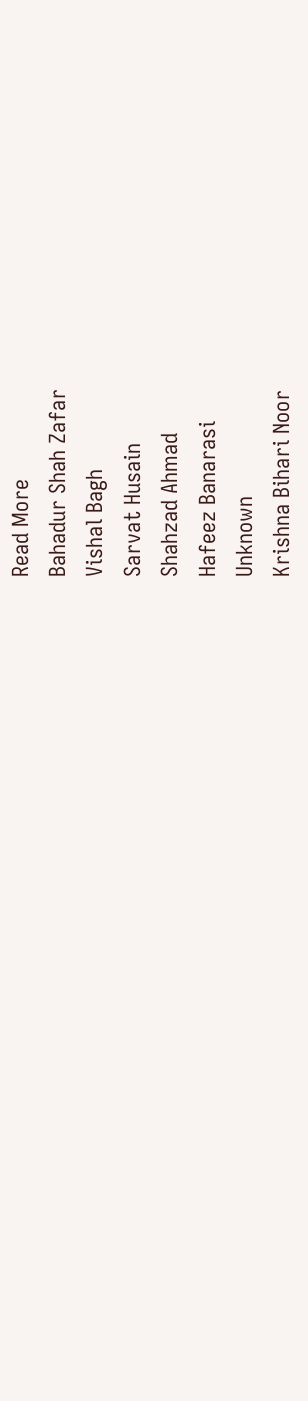Read More
Bahadur Shah Zafar
Vishal Bagh
Sarvat Husain
Shahzad Ahmad
Hafeez Banarasi
Unknown
Krishna Bihari Noor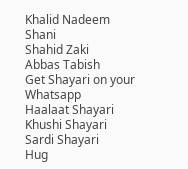Khalid Nadeem Shani
Shahid Zaki
Abbas Tabish
Get Shayari on your Whatsapp
Haalaat Shayari
Khushi Shayari
Sardi Shayari
Hug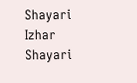Shayari
Izhar Shayari